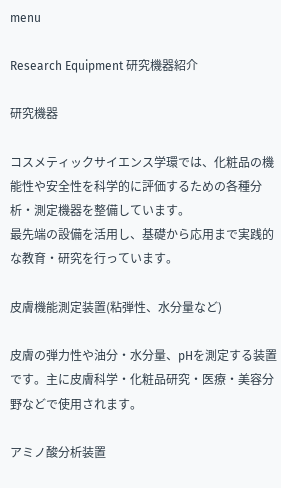menu

Research Equipment 研究機器紹介

研究機器

コスメティックサイエンス学環では、化粧品の機能性や安全性を科学的に評価するための各種分析・測定機器を整備しています。
最先端の設備を活用し、基礎から応用まで実践的な教育・研究を行っています。

皮膚機能測定装置(粘弾性、水分量など)

皮膚の弾力性や油分・水分量、pHを測定する装置です。主に皮膚科学・化粧品研究・医療・美容分野などで使用されます。

アミノ酸分析装置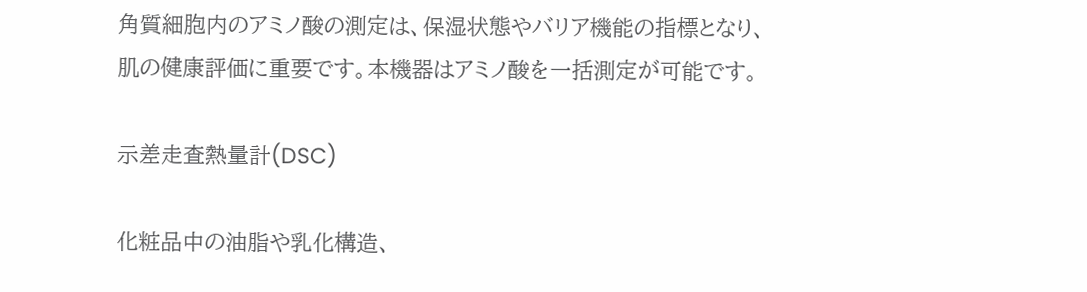角質細胞内のアミノ酸の測定は、保湿状態やバリア機能の指標となり、肌の健康評価に重要です。本機器はアミノ酸を一括測定が可能です。

示差走査熱量計(DSC)

化粧品中の油脂や乳化構造、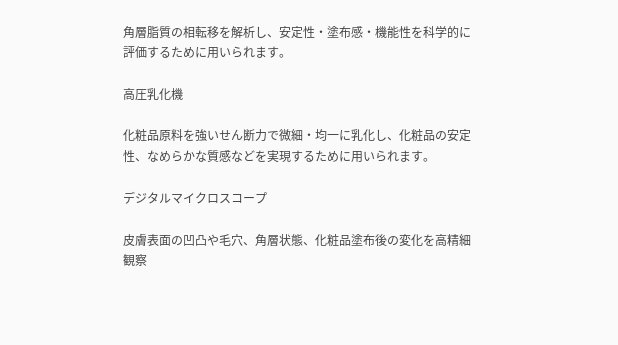角層脂質の相転移を解析し、安定性・塗布感・機能性を科学的に評価するために用いられます。

高圧乳化機

化粧品原料を強いせん断力で微細・均一に乳化し、化粧品の安定性、なめらかな質感などを実現するために用いられます。

デジタルマイクロスコープ

皮膚表面の凹凸や毛穴、角層状態、化粧品塗布後の変化を高精細観察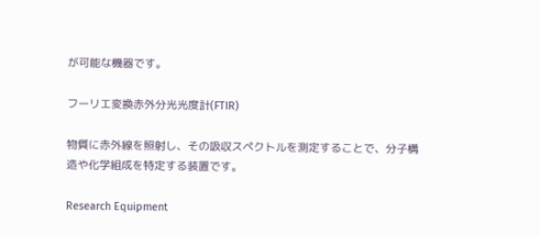が可能な機器です。

フーリエ変換赤外分光光度計(FTIR)

物質に赤外線を照射し、その吸収スペクトルを測定することで、分子構造や化学組成を特定する装置です。

Research Equipment